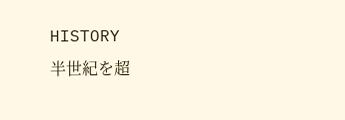HISTORY
半世紀を超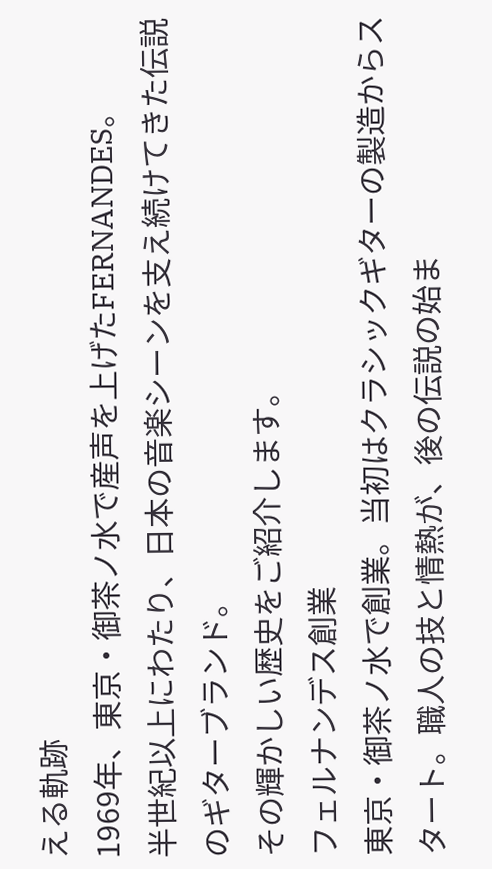える軌跡
1969年、東京・御茶ノ水で産声を上げたFERNANDES。
半世紀以上にわたり、日本の音楽シーンを支え続けてきた伝説のギターブランド。
その輝かしい歴史をご紹介します。
フェルナンデス創業
東京・御茶ノ水で創業。当初はクラシックギターの製造からスタート。職人の技と情熱が、後の伝説の始ま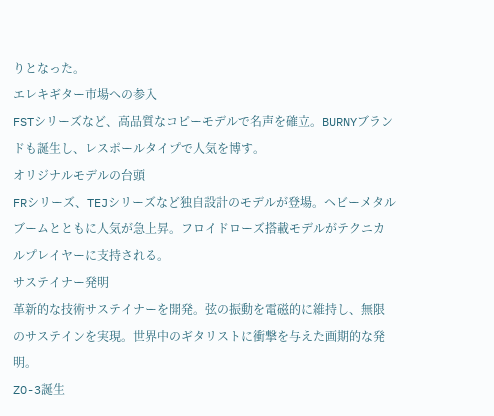りとなった。
エレキギター市場への参入
FSTシリーズなど、高品質なコピーモデルで名声を確立。BURNYブランドも誕生し、レスポールタイプで人気を博す。
オリジナルモデルの台頭
FRシリーズ、TEJシリーズなど独自設計のモデルが登場。ヘビーメタルブームとともに人気が急上昇。フロイドローズ搭載モデルがテクニカルプレイヤーに支持される。
サステイナー発明
革新的な技術サステイナーを開発。弦の振動を電磁的に維持し、無限のサステインを実現。世界中のギタリストに衝撃を与えた画期的な発明。
ZO-3誕生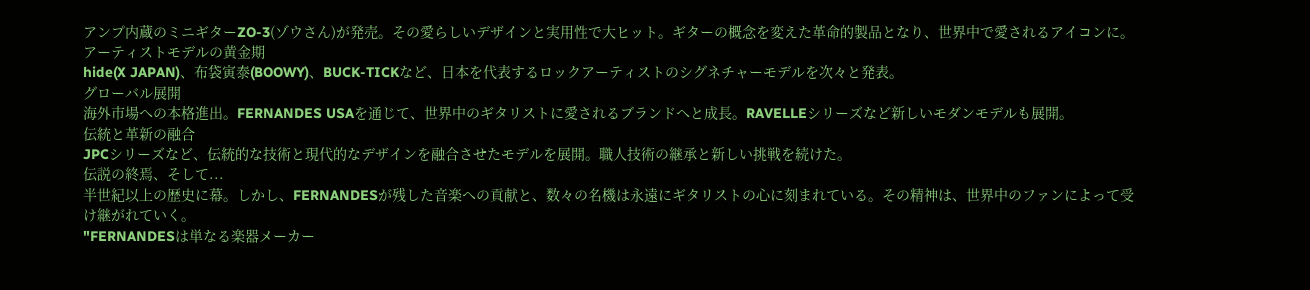アンプ内蔵のミニギターZO-3(ゾウさん)が発売。その愛らしいデザインと実用性で大ヒット。ギターの概念を変えた革命的製品となり、世界中で愛されるアイコンに。
アーティストモデルの黄金期
hide(X JAPAN)、布袋寅泰(BOOWY)、BUCK-TICKなど、日本を代表するロックアーティストのシグネチャーモデルを次々と発表。
グローバル展開
海外市場への本格進出。FERNANDES USAを通じて、世界中のギタリストに愛されるブランドへと成長。RAVELLEシリーズなど新しいモダンモデルも展開。
伝統と革新の融合
JPCシリーズなど、伝統的な技術と現代的なデザインを融合させたモデルを展開。職人技術の継承と新しい挑戦を続けた。
伝説の終焉、そして...
半世紀以上の歴史に幕。しかし、FERNANDESが残した音楽への貢献と、数々の名機は永遠にギタリストの心に刻まれている。その精神は、世界中のファンによって受け継がれていく。
"FERNANDESは単なる楽器メーカー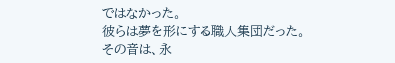ではなかった。
彼らは夢を形にする職人集団だった。
その音は、永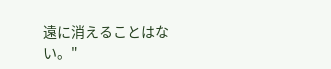遠に消えることはない。"